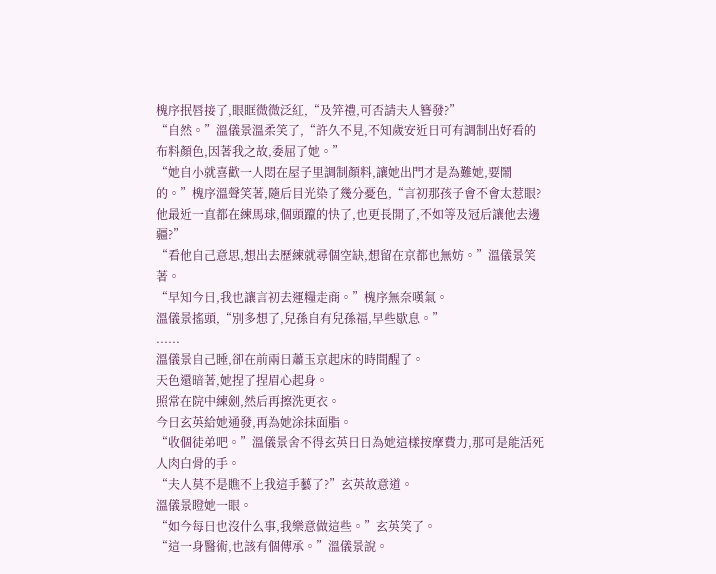槐序抿唇接了,眼眶微微泛紅,“及笄禮,可否請夫人簪發?”
“自然。”溫儀景溫柔笑了,“許久不見,不知歲安近日可有調制出好看的布料顏色,因著我之故,委屈了她。”
“她自小就喜歡一人悶在屋子里調制顏料,讓她出門才是為難她,要鬧的。”槐序溫聲笑著,隨后目光染了幾分憂色,“言初那孩子會不會太惹眼?他最近一直都在練馬球,個頭躥的快了,也更長開了,不如等及冠后讓他去邊疆?”
“看他自己意思,想出去歷練就尋個空缺,想留在京都也無妨。”溫儀景笑著。
“早知今日,我也讓言初去運糧走商。”槐序無奈嘆氣。
溫儀景搖頭,“別多想了,兒孫自有兒孫福,早些歇息。”
......
溫儀景自己睡,卻在前兩日蕭玉京起床的時間醒了。
天色還暗著,她捏了捏眉心起身。
照常在院中練劍,然后再擦洗更衣。
今日玄英給她通發,再為她涂抹面脂。
“收個徒弟吧。”溫儀景舍不得玄英日日為她這樣按摩費力,那可是能活死人肉白骨的手。
“夫人莫不是瞧不上我這手藝了?”玄英故意道。
溫儀景瞪她一眼。
“如今每日也沒什么事,我樂意做這些。”玄英笑了。
“這一身醫術,也該有個傳承。”溫儀景說。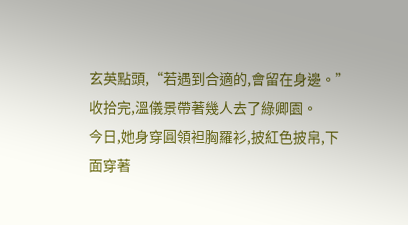玄英點頭,“若遇到合適的,會留在身邊。”
收拾完,溫儀景帶著幾人去了綠卿園。
今日,她身穿圓領袒胸羅衫,披紅色披帛,下面穿著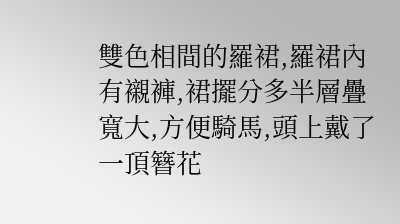雙色相間的羅裙,羅裙內有襯褲,裙擺分多半層疊寬大,方便騎馬,頭上戴了一頂簪花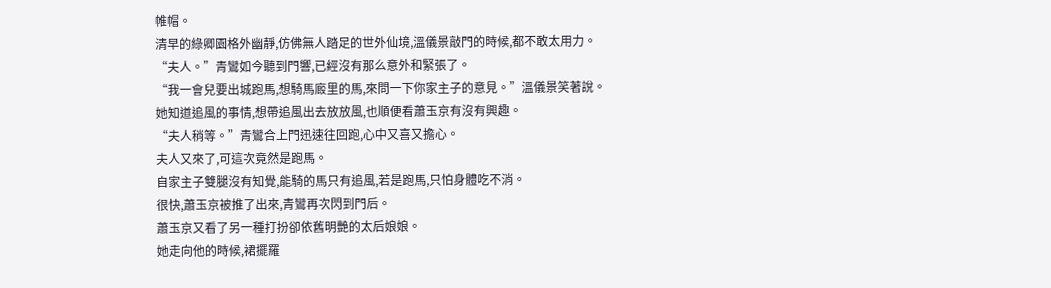帷帽。
清早的綠卿園格外幽靜,仿佛無人踏足的世外仙境,溫儀景敲門的時候,都不敢太用力。
“夫人。”青鸞如今聽到門響,已經沒有那么意外和緊張了。
“我一會兒要出城跑馬,想騎馬廄里的馬,來問一下你家主子的意見。”溫儀景笑著說。
她知道追風的事情,想帶追風出去放放風,也順便看蕭玉京有沒有興趣。
“夫人稍等。”青鸞合上門迅速往回跑,心中又喜又擔心。
夫人又來了,可這次竟然是跑馬。
自家主子雙腿沒有知覺,能騎的馬只有追風,若是跑馬,只怕身體吃不消。
很快,蕭玉京被推了出來,青鸞再次閃到門后。
蕭玉京又看了另一種打扮卻依舊明艷的太后娘娘。
她走向他的時候,裙擺羅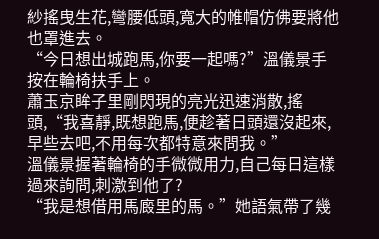紗搖曳生花,彎腰低頭,寬大的帷帽仿佛要將他也罩進去。
“今日想出城跑馬,你要一起嗎?”溫儀景手按在輪椅扶手上。
蕭玉京眸子里剛閃現的亮光迅速消散,搖頭,“我喜靜,既想跑馬,便趁著日頭還沒起來,早些去吧,不用每次都特意來問我。”
溫儀景握著輪椅的手微微用力,自己每日這樣過來詢問,刺激到他了?
“我是想借用馬廄里的馬。”她語氣帶了幾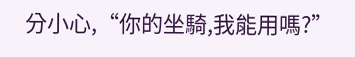分小心,“你的坐騎,我能用嗎?”